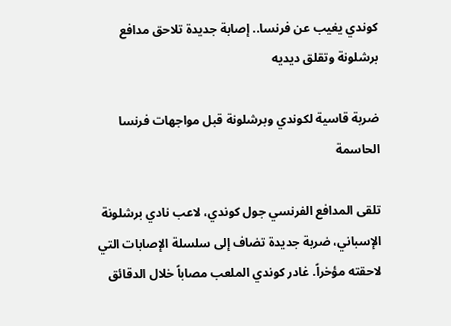كوندي يغيب عن فرنسا.. إصابة جديدة تلاحق مدافع برشلونة وتقلق ديديه

ضربة قاسية لكوندي وبرشلونة قبل مواجهات فرنسا الحاسمة

تلقى المدافع الفرنسي جول كوندي، لاعب نادي برشلونة الإسباني، ضربة جديدة تضاف إلى سلسلة الإصابات التي لاحقته مؤخراً. غادر كوندي الملعب مصاباً خلال الدقائق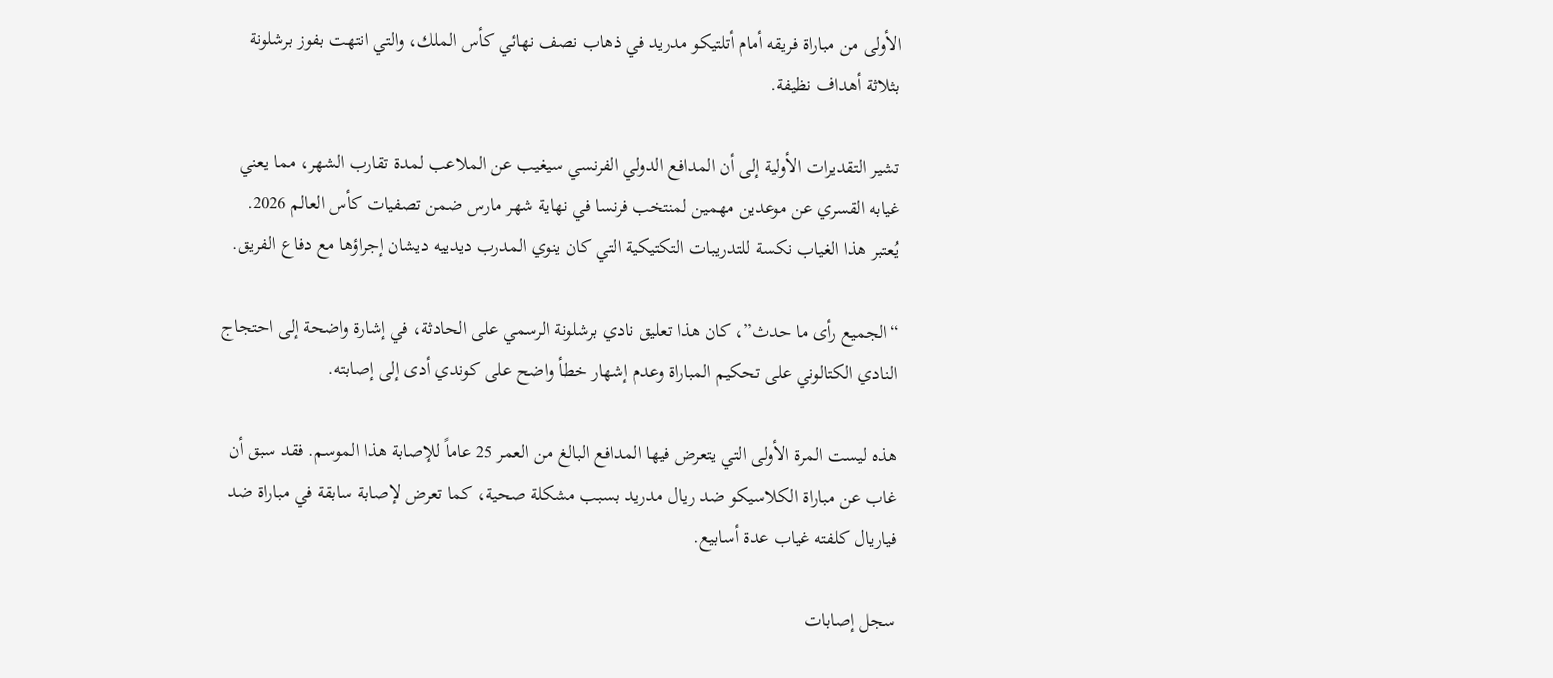الأولى من مباراة فريقه أمام أتلتيكو مدريد في ذهاب نصف نهائي كأس الملك، والتي انتهت بفوز برشلونة بثلاثة أهداف نظيفة.

تشير التقديرات الأولية إلى أن المدافع الدولي الفرنسي سيغيب عن الملاعب لمدة تقارب الشهر، مما يعني غيابه القسري عن موعدين مهمين لمنتخب فرنسا في نهاية شهر مارس ضمن تصفيات كأس العالم 2026. يُعتبر هذا الغياب نكسة للتدريبات التكتيكية التي كان ينوي المدرب ديدييه ديشان إجراؤها مع دفاع الفريق.

“الجميع رأى ما حدث”، كان هذا تعليق نادي برشلونة الرسمي على الحادثة، في إشارة واضحة إلى احتجاج النادي الكتالوني على تحكيم المباراة وعدم إشهار خطأ واضح على كوندي أدى إلى إصابته.

هذه ليست المرة الأولى التي يتعرض فيها المدافع البالغ من العمر 25 عاماً للإصابة هذا الموسم. فقد سبق أن غاب عن مباراة الكلاسيكو ضد ريال مدريد بسبب مشكلة صحية، كما تعرض لإصابة سابقة في مباراة ضد فياريال كلفته غياب عدة أسابيع.

سجل إصابات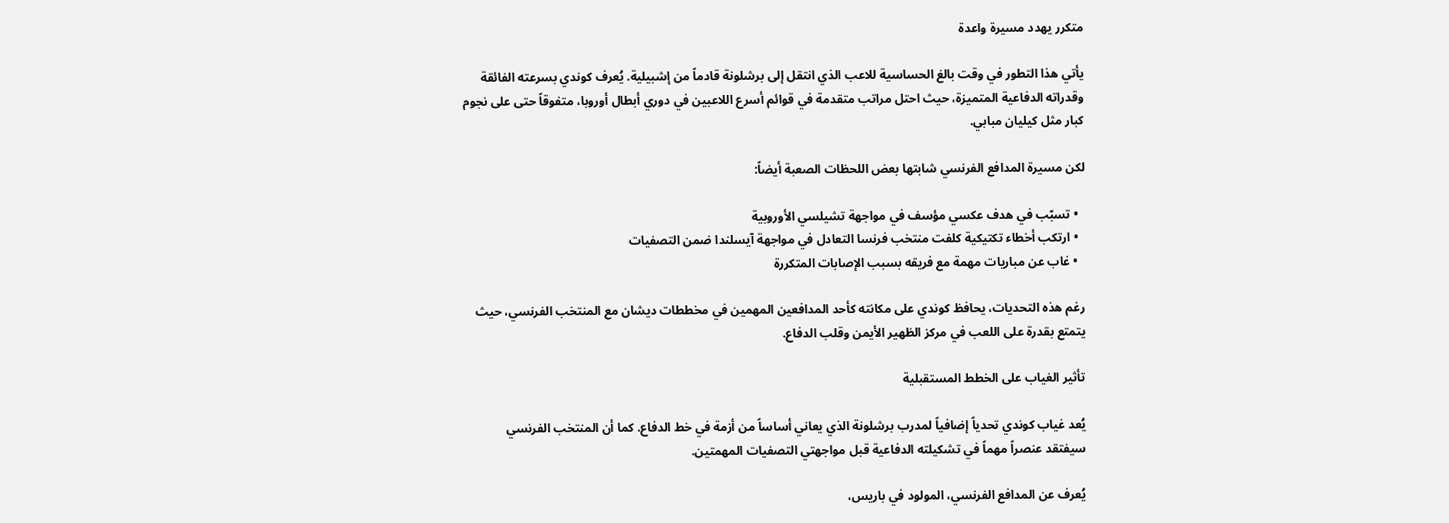متكرر يهدد مسيرة واعدة

يأتي هذا التطور في وقت بالغ الحساسية للاعب الذي انتقل إلى برشلونة قادماً من إشبيلية. يُعرف كوندي بسرعته الفائقة وقدراته الدفاعية المتميزة، حيث احتل مراتب متقدمة في قوائم أسرع اللاعبين في دوري أبطال أوروبا، متفوقاً حتى على نجوم كبار مثل كيليان مبابي.

لكن مسيرة المدافع الفرنسي شابتها بعض اللحظات الصعبة أيضاً:

  • تسبّب في هدف عكسي مؤسف في مواجهة تشيلسي الأوروبية
  • ارتكب أخطاء تكتيكية كلفت منتخب فرنسا التعادل في مواجهة آيسلندا ضمن التصفيات
  • غاب عن مباريات مهمة مع فريقه بسبب الإصابات المتكررة

رغم هذه التحديات، يحافظ كوندي على مكانته كأحد المدافعين المهمين في مخططات ديشان مع المنتخب الفرنسي، حيث يتمتع بقدرة على اللعب في مركز الظهير الأيمن وقلب الدفاع.

تأثير الغياب على الخطط المستقبلية

يُعد غياب كوندي تحدياً إضافياً لمدرب برشلونة الذي يعاني أساساً من أزمة في خط الدفاع. كما أن المنتخب الفرنسي سيفتقد عنصراً مهماً في تشكيلته الدفاعية قبل مواجهتي التصفيات المهمتين.

يُعرف عن المدافع الفرنسي، المولود في باريس،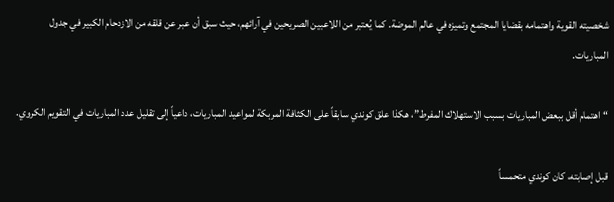شخصيته القوية واهتمامه بقضايا المجتمع وتميزه في عالم الموضة. كما يُعتبر من اللاعبين الصريحين في آرائهم، حيث سبق أن عبر عن قلقه من الازدحام الكبير في جدول المباريات.

“اهتمام أقل ببعض المباريات بسبب الاستهلاك المفرط”، هكذا علق كوندي سابقاً على الكثافة المربكة لمواعيد المباريات، داعياً إلى تقليل عدد المباريات في التقويم الكروي.

قبل إصابته، كان كوندي متحمساً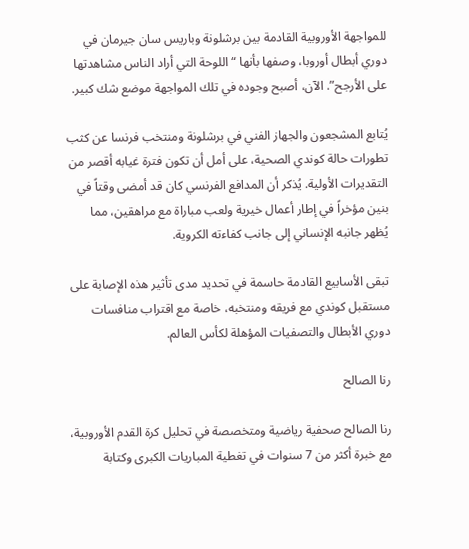للمواجهة الأوروبية القادمة بين برشلونة وباريس سان جيرمان في دوري أبطال أوروبا، وصفها بأنها “اللوحة التي أراد الناس مشاهدتها على الأرجح”. الآن، أصبح وجوده في تلك المواجهة موضع شك كبير.

يُتابع المشجعون والجهاز الفني في برشلونة ومنتخب فرنسا عن كثب تطورات حالة كوندي الصحية، على أمل أن تكون فترة غيابه أقصر من التقديرات الأولية. يُذكر أن المدافع الفرنسي كان قد أمضى وقتاً في بنين مؤخراً في إطار أعمال خيرية ولعب مباراة مع مراهقين، مما يُظهر جانبه الإنساني إلى جانب كفاءته الكروية.

تبقى الأسابيع القادمة حاسمة في تحديد مدى تأثير هذه الإصابة على مستقبل كوندي مع فريقه ومنتخبه، خاصة مع اقتراب منافسات دوري الأبطال والتصفيات المؤهلة لكأس العالم.

رنا الصالح

رنا الصالح صحفية رياضية ومتخصصة في تحليل كرة القدم الأوروبية، مع خبرة أكثر من 7 سنوات في تغطية المباريات الكبرى وكتابة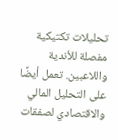تحليلات تكتيكية مفصلة للأندية واللاعبين. تعمل أيضًا على التحليل المالي والاقتصادي لصفقات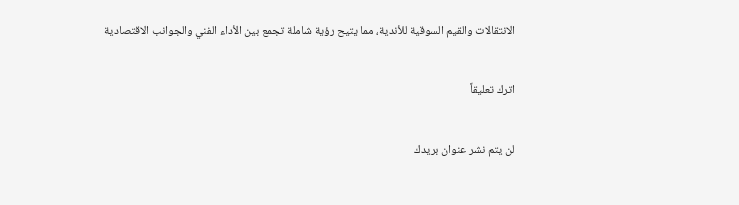الانتقالات والقيم السوقية للأندية، مما يتيح رؤية شاملة تجمع بين الأداء الفني والجوانب الاقتصادية

اترك تعليقاً

لن يتم نشر عنوان بريدك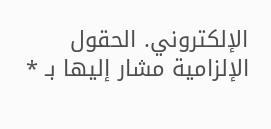الإلكتروني. الحقول الإلزامية مشار إليها بـ *